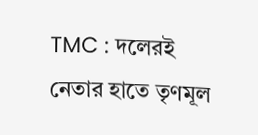TMC : দলেরই নেতার হাতে তৃণমূল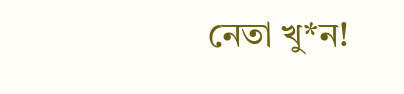নেতা খু*ন!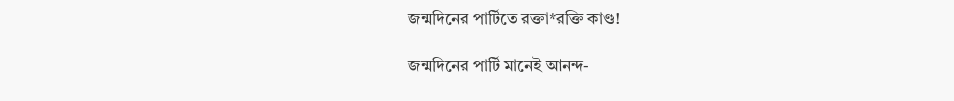জন্মদিনের পার্টিতে রক্তা*রক্তি কাণ্ড!

জন্মদিনের পার্টি মানেই আনন্দ-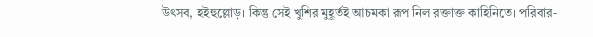উৎসব, হইহুল্লোড়। কিন্তু সেই খুশির মুহূর্তই আচমকা রূপ নিল রক্তাক্ত কাহিনিতে। পরিবার-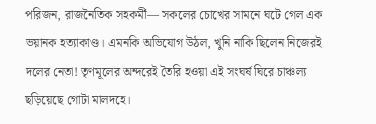পরিজন, রাজনৈতিক সহকর্মী— সকলের চোখের সামনে ঘটে গেল এক ভয়ানক হত্যাকাণ্ড। এমনকি অভিযোগ উঠল, খুনি নাকি ছিলেন নিজেরই দলের নেতা! তৃণমূলের অন্দরেই তৈরি হওয়া এই সংঘর্ষ ঘিরে চাঞ্চল্য ছড়িয়েছে গোটা মালদহে।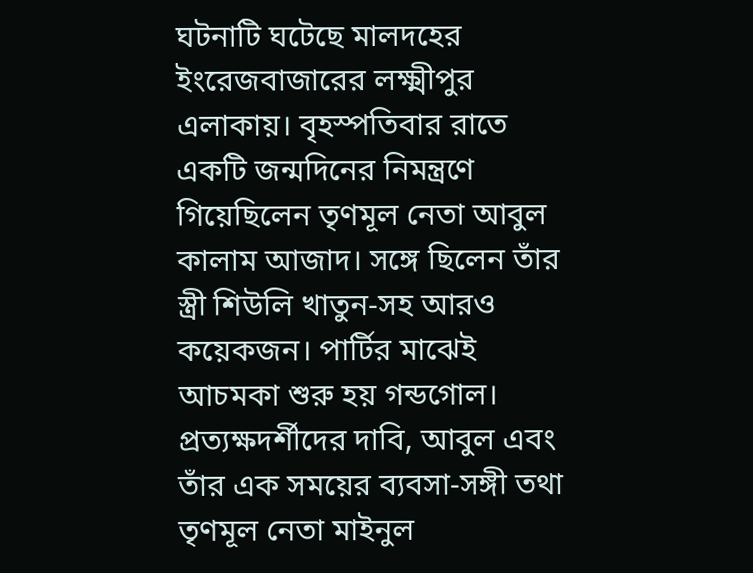ঘটনাটি ঘটেছে মালদহের ইংরেজবাজারের লক্ষ্মীপুর এলাকায়। বৃহস্পতিবার রাতে একটি জন্মদিনের নিমন্ত্রণে গিয়েছিলেন তৃণমূল নেতা আবুল কালাম আজাদ। সঙ্গে ছিলেন তাঁর স্ত্রী শিউলি খাতুন-সহ আরও কয়েকজন। পার্টির মাঝেই আচমকা শুরু হয় গন্ডগোল। প্রত্যক্ষদর্শীদের দাবি, আবুল এবং তাঁর এক সময়ের ব্যবসা-সঙ্গী তথা তৃণমূল নেতা মাইনুল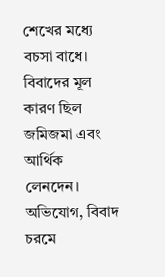শেখের মধ্যে বচসা বাধে। বিবাদের মূল কারণ ছিল জমিজমা এবং আর্থিক লেনদেন। অভিযোগ, বিবাদ চরমে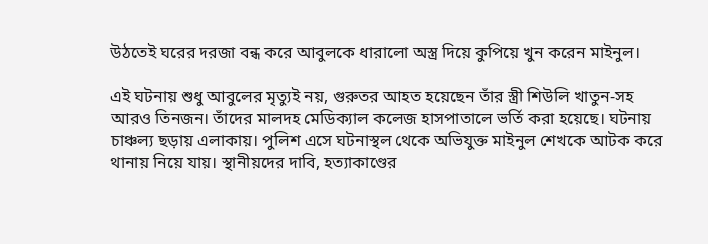উঠতেই ঘরের দরজা বন্ধ করে আবুলকে ধারালো অস্ত্র দিয়ে কুপিয়ে খুন করেন মাইনুল।

এই ঘটনায় শুধু আবুলের মৃত্যুই নয়, গুরুতর আহত হয়েছেন তাঁর স্ত্রী শিউলি খাতুন-সহ আরও তিনজন। তাঁদের মালদহ মেডিক্যাল কলেজ হাসপাতালে ভর্তি করা হয়েছে। ঘটনায় চাঞ্চল্য ছড়ায় এলাকায়। পুলিশ এসে ঘটনাস্থল থেকে অভিযুক্ত মাইনুল শেখকে আটক করে থানায় নিয়ে যায়। স্থানীয়দের দাবি, হত্যাকাণ্ডের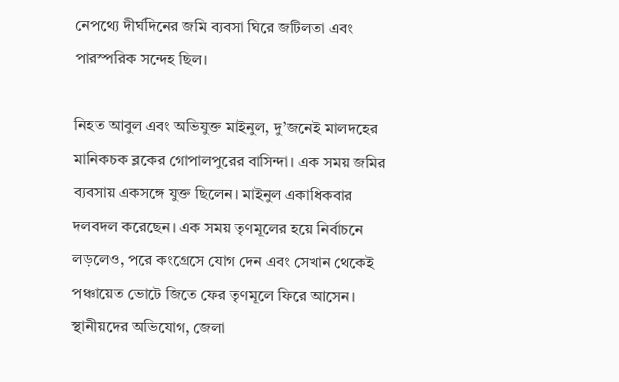নেপথ্যে দীর্ঘদিনের জমি ব্যবসা ঘিরে জটিলতা এবং পারস্পরিক সন্দেহ ছিল।

নিহত আবুল এবং অভিযুক্ত মাইনুল, দু’জনেই মালদহের মানিকচক ব্লকের গোপালপুরের বাসিন্দা। এক সময় জমির ব্যবসায় একসঙ্গে যুক্ত ছিলেন। মাইনুল একাধিকবার দলবদল করেছেন। এক সময় তৃণমূলের হয়ে নির্বাচনে লড়লেও, পরে কংগ্রেসে যোগ দেন এবং সেখান থেকেই পঞ্চায়েত ভোটে জিতে ফের তৃণমূলে ফিরে আসেন। স্থানীয়দের অভিযোগ, জেলা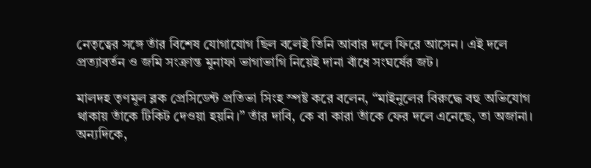নেতৃত্বের সঙ্গে তাঁর বিশেষ যোগাযোগ ছিল বলেই তিনি আবার দলে ফিরে আসেন। এই দলে প্রত্যাবর্তন ও জমি সংক্রান্ত মুনাফা ভাগাভাগি নিয়েই দানা বাঁধে সংঘর্ষের জট।

মালদহ তৃণমূল ব্লক প্রেসিডেন্ট প্রতিভা সিংহ স্পষ্ট করে বলেন, “মাইনুলের বিরুদ্ধে বহু অভিযোগ থাকায় তাঁকে টিকিট দেওয়া হয়নি।” তাঁর দাবি, কে বা কারা তাঁকে ফের দলে এনেছে, তা অজানা। অন্যদিকে,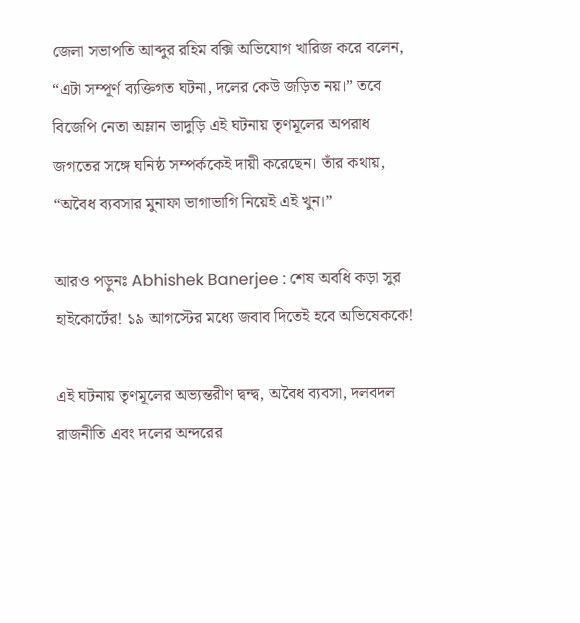জেলা সভাপতি আব্দুর রহিম বক্সি অভিযোগ খারিজ করে বলেন, “এটা সম্পূর্ণ ব্যক্তিগত ঘটনা, দলের কেউ জড়িত নয়।” তবে বিজেপি নেতা অম্লান ভাদুড়ি এই ঘটনায় তৃণমূলের অপরাধ জগতের সঙ্গে ঘনিষ্ঠ সম্পর্ককেই দায়ী করেছেন। তাঁর কথায়, “অবৈধ ব্যবসার মুনাফা ভাগাভাগি নিয়েই এই খুন।”

আরও পড়ুনঃ Abhishek Banerjee : শেষ অবধি কড়া সুর হাইকোর্টের! ১৯ আগস্টের মধ্যে জবাব দিতেই হবে অভিষেককে!

এই ঘটনায় তৃণমূলের অভ্যন্তরীণ দ্বন্দ্ব, অবৈধ ব্যবসা, দলবদল রাজনীতি এবং দলের অন্দরের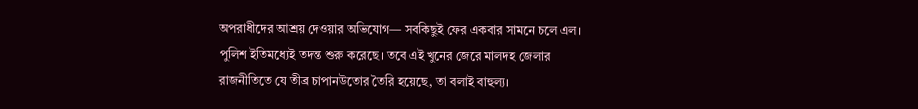অপরাধীদের আশ্রয় দেওয়ার অভিযোগ— সবকিছুই ফের একবার সামনে চলে এল। পুলিশ ইতিমধ্যেই তদন্ত শুরু করেছে। তবে এই খুনের জেরে মালদহ জেলার রাজনীতিতে যে তীব্র চাপানউতোর তৈরি হয়েছে, তা বলাই বাহুল্য।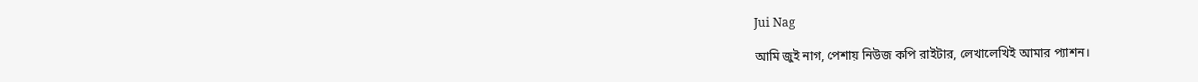Jui Nag

আমি জুই নাগ, পেশায় নিউজ কপি রাইটার, লেখালেখিই আমার প্যাশন।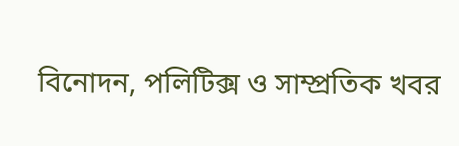বিনোদন, পলিটিক্স ও সাম্প্রতিক খবর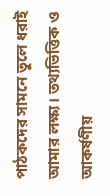পাঠকদের সামনে তুলে ধরাই আমার লক্ষ্য। তথ্যভিত্তিক ও আকর্ষণীয়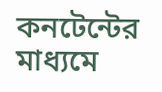কনটেন্টের মাধ্যমে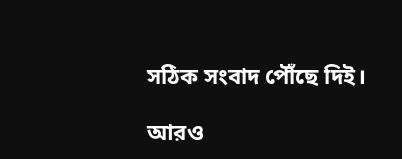সঠিক সংবাদ পৌঁছে দিই।

আরও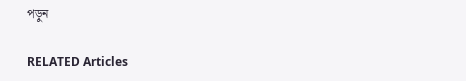পড়ুন

RELATED Articles